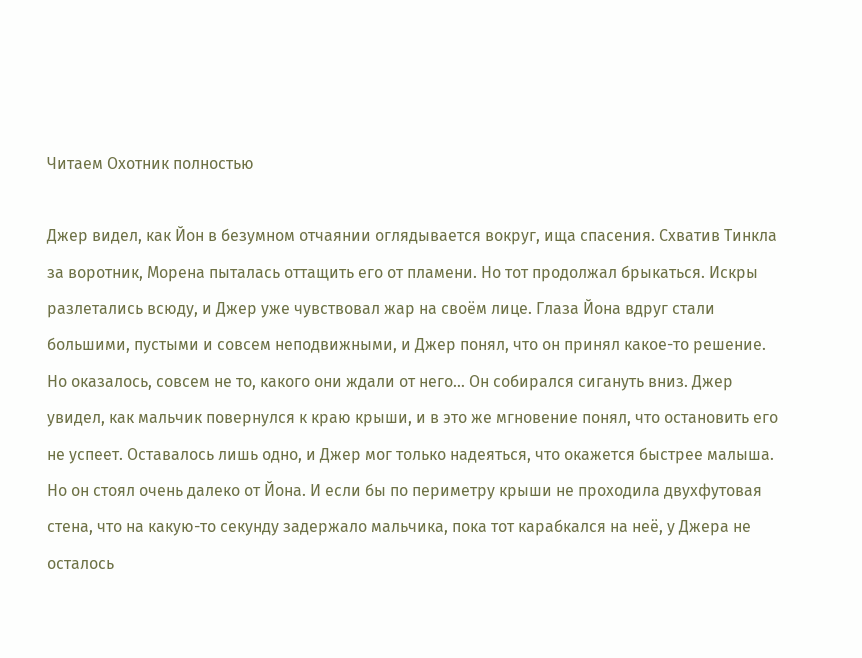Читаем Охотник полностью

Джер видел, как Йон в безумном отчаянии оглядывается вокруг, ища спасения. Схватив Тинкла за воротник, Морена пыталась оттащить его от пламени. Но тот продолжал брыкаться. Искры разлетались всюду, и Джер уже чувствовал жар на своём лице. Глаза Йона вдруг стали большими, пустыми и совсем неподвижными, и Джер понял, что он принял какое-то решение. Но оказалось, совсем не то, какого они ждали от него… Он собирался сигануть вниз. Джер увидел, как мальчик повернулся к краю крыши, и в это же мгновение понял, что остановить его не успеет. Оставалось лишь одно, и Джер мог только надеяться, что окажется быстрее малыша. Но он стоял очень далеко от Йона. И если бы по периметру крыши не проходила двухфутовая стена, что на какую-то секунду задержало мальчика, пока тот карабкался на неё, у Джера не осталось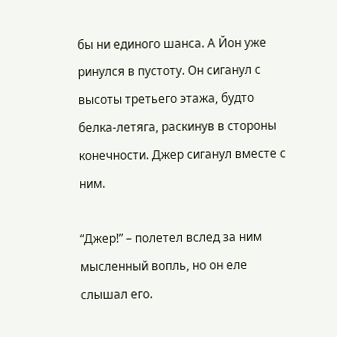бы ни единого шанса. А Йон уже ринулся в пустоту. Он сиганул с высоты третьего этажа, будто белка-летяга, раскинув в стороны конечности. Джер сиганул вместе с ним.

“Джер!” – полетел вслед за ним мысленный вопль, но он еле слышал его.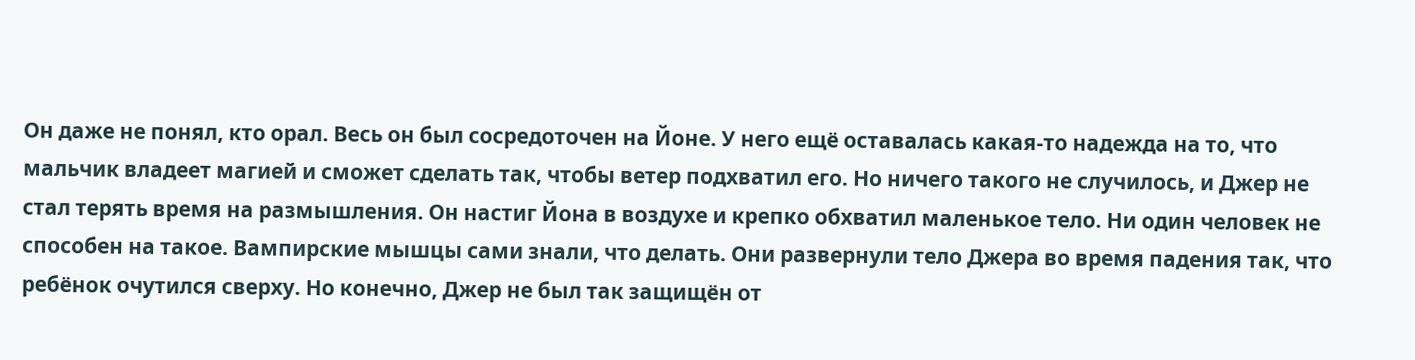Он даже не понял, кто орал. Весь он был сосредоточен на Йоне. У него ещё оставалась какая-то надежда на то, что мальчик владеет магией и сможет сделать так, чтобы ветер подхватил его. Но ничего такого не случилось, и Джер не стал терять время на размышления. Он настиг Йона в воздухе и крепко обхватил маленькое тело. Ни один человек не способен на такое. Вампирские мышцы сами знали, что делать. Они развернули тело Джера во время падения так, что ребёнок очутился сверху. Но конечно, Джер не был так защищён от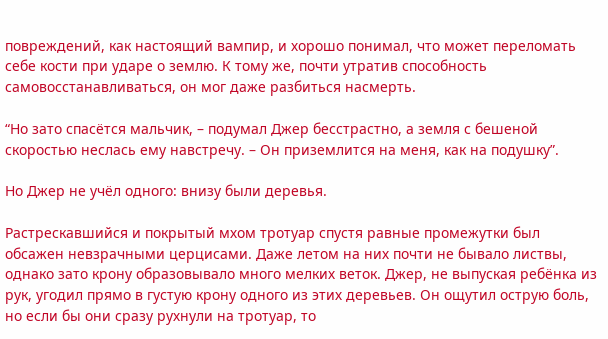повреждений, как настоящий вампир, и хорошо понимал, что может переломать себе кости при ударе о землю. К тому же, почти утратив способность самовосстанавливаться, он мог даже разбиться насмерть.

“Но зато спасётся мальчик, – подумал Джер бесстрастно, а земля с бешеной скоростью неслась ему навстречу. – Он приземлится на меня, как на подушку”.

Но Джер не учёл одного: внизу были деревья.

Растрескавшийся и покрытый мхом тротуар спустя равные промежутки был обсажен невзрачными церцисами. Даже летом на них почти не бывало листвы, однако зато крону образовывало много мелких веток. Джер, не выпуская ребёнка из рук, угодил прямо в густую крону одного из этих деревьев. Он ощутил острую боль, но если бы они сразу рухнули на тротуар, то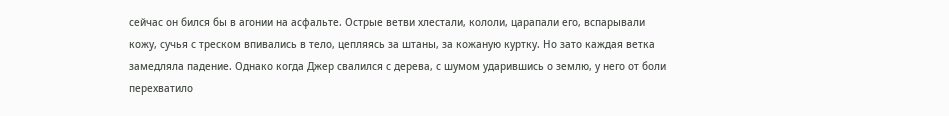сейчас он бился бы в агонии на асфальте. Острые ветви хлестали, кололи, царапали его, вспарывали кожу, сучья с треском впивались в тело, цепляясь за штаны, за кожаную куртку. Но зато каждая ветка замедляла падение. Однако когда Джер свалился с дерева, с шумом ударившись о землю, у него от боли перехватило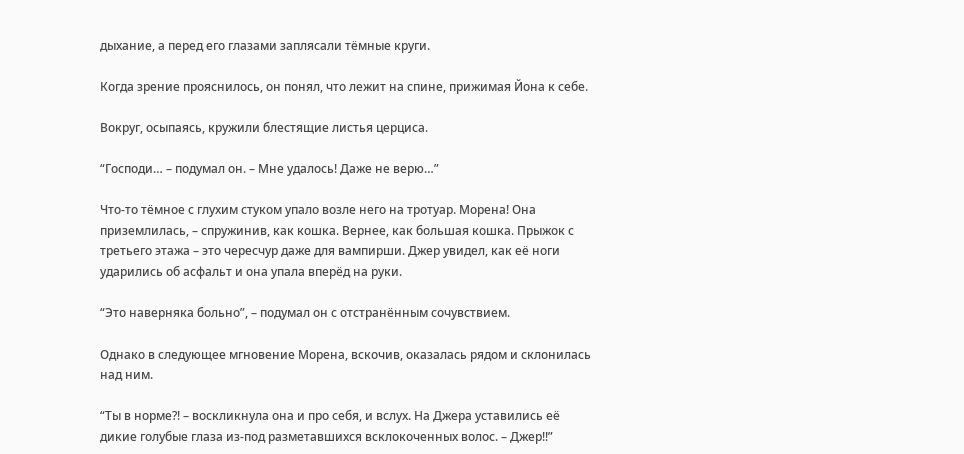дыхание, а перед его глазами заплясали тёмные круги.

Когда зрение прояснилось, он понял, что лежит на спине, прижимая Йона к себе.

Вокруг, осыпаясь, кружили блестящие листья церциса.

“Господи… – подумал он. – Мне удалось! Даже не верю…”

Что-то тёмное с глухим стуком упало возле него на тротуар. Морена! Она приземлилась, – спружинив, как кошка. Вернее, как большая кошка. Прыжок с третьего этажа – это чересчур даже для вампирши. Джер увидел, как её ноги ударились об асфальт и она упала вперёд на руки.

“Это наверняка больно”, – подумал он с отстранённым сочувствием.

Однако в следующее мгновение Морена, вскочив, оказалась рядом и склонилась над ним.

“Ты в норме?! – воскликнула она и про себя, и вслух. На Джера уставились её дикие голубые глаза из-под разметавшихся всклокоченных волос. – Джер!!”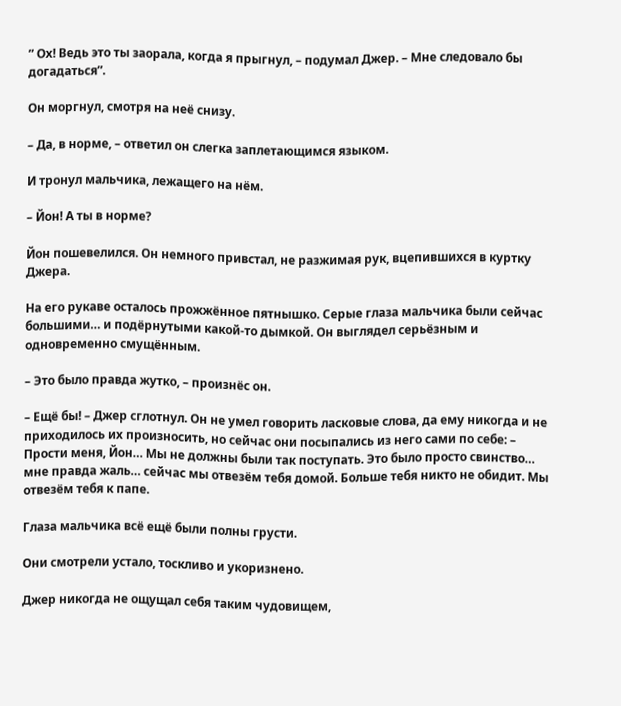” Ох! Ведь это ты заорала, когда я прыгнул, – подумал Джер. – Мне следовало бы догадаться”.

Он моргнул, смотря на неё снизу.

– Да, в норме, – ответил он слегка заплетающимся языком.

И тронул мальчика, лежащего на нём.

– Йон! А ты в норме?

Йон пошевелился. Он немного привстал, не разжимая рук, вцепившихся в куртку Джера.

На его рукаве осталось прожжённое пятнышко. Серые глаза мальчика были сейчас большими… и подёрнутыми какой-то дымкой. Он выглядел серьёзным и одновременно смущённым.

– Это было правда жутко, – произнёс он.

– Ещё бы! – Джер сглотнул. Он не умел говорить ласковые слова, да ему никогда и не приходилось их произносить, но сейчас они посыпались из него сами по себе: – Прости меня, Йон… Мы не должны были так поступать. Это было просто свинство… мне правда жаль… сейчас мы отвезём тебя домой. Больше тебя никто не обидит. Мы отвезём тебя к папе.

Глаза мальчика всё ещё были полны грусти.

Они смотрели устало, тоскливо и укоризнено.

Джер никогда не ощущал себя таким чудовищем,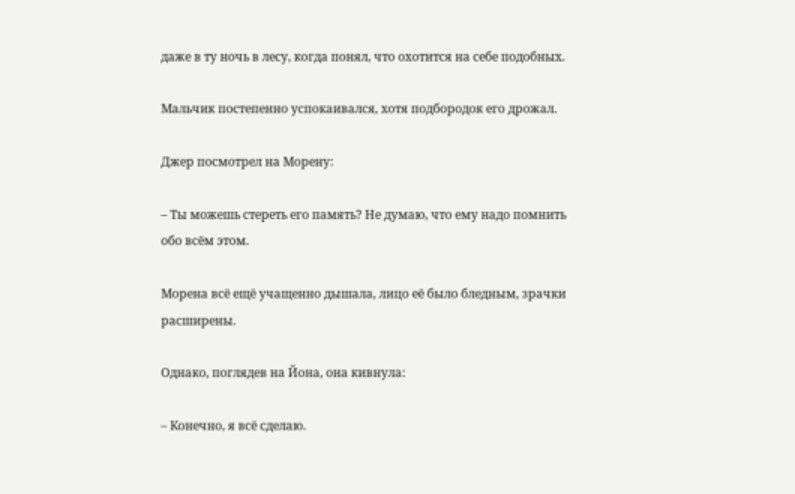даже в ту ночь в лесу, когда понял, что охотится на себе подобных.

Мальчик постепенно успокаивался, хотя подбородок его дрожал.

Джер посмотрел на Морену:

– Ты можешь стереть его память? Не думаю, что ему надо помнить обо всём этом.

Морена всё ещё учащенно дышала, лицо её было бледным, зрачки расширены.

Однако, поглядев на Йона, она кивнула:

– Конечно, я всё сделаю.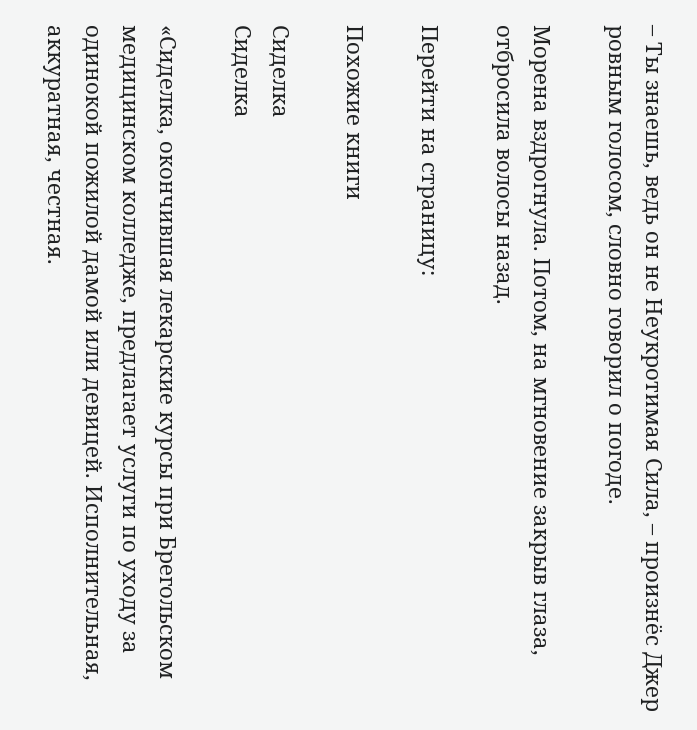– Ты знаешь, ведь он не Неукротимая Сила, – произнёс Джер ровным голосом, словно говорил о погоде.

Морена вздрогнула. Потом, на мгновение закрыв глаза, отбросила волосы назад.

Перейти на страницу:

Похожие книги

Сиделка
Сиделка

«Сиделка, окончившая лекарские курсы при Брегольском медицинском колледже, предлагает услуги по уходу за одинокой пожилой дамой или девицей. Исполнительная, аккуратная, честная.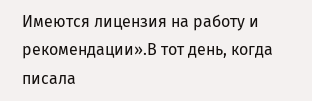Имеются лицензия на работу и рекомендации».В тот день, когда писала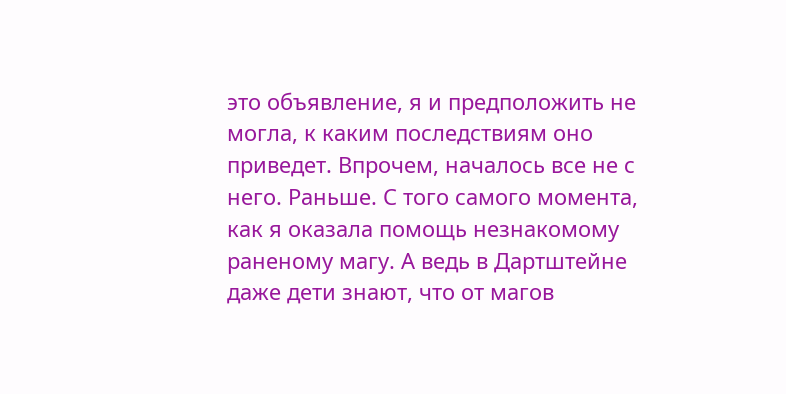это объявление, я и предположить не могла, к каким последствиям оно приведет. Впрочем, началось все не с него. Раньше. С того самого момента, как я оказала помощь незнакомому раненому магу. А ведь в Дартштейне даже дети знают, что от магов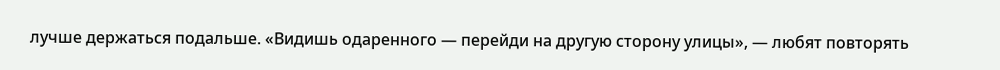лучше держаться подальше. «Видишь одаренного — перейди на другую сторону улицы», — любят повторять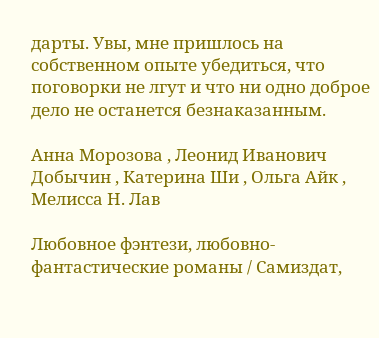дарты. Увы, мне пришлось на собственном опыте убедиться, что поговорки не лгут и что ни одно доброе дело не останется безнаказанным.

Анна Морозова , Леонид Иванович Добычин , Катерина Ши , Ольга Айк , Мелисса Н. Лав

Любовное фэнтези, любовно-фантастические романы / Самиздат,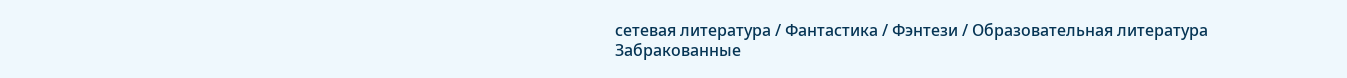сетевая литература / Фантастика / Фэнтези / Образовательная литература
Забракованные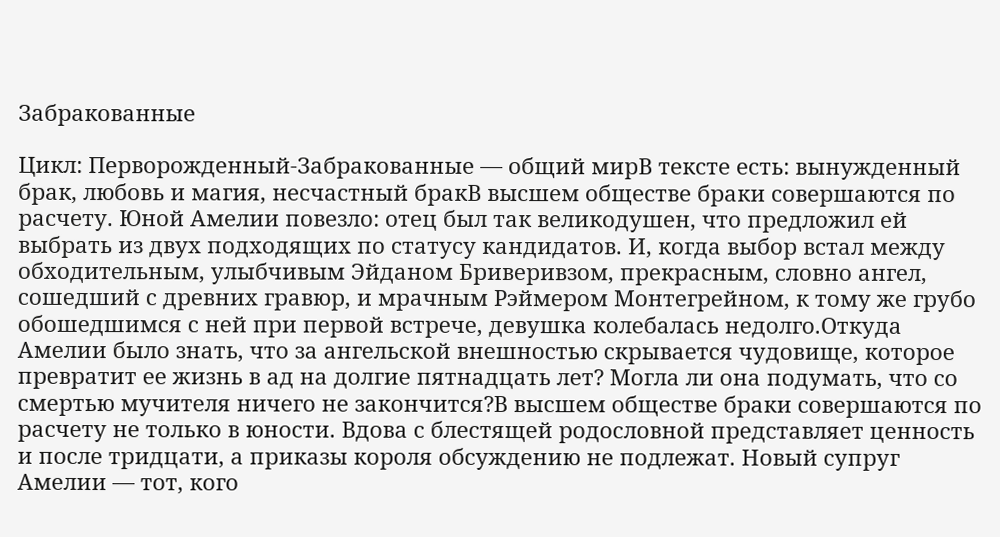Забракованные

Цикл: Перворожденный-Забракованные — общий мирВ тексте есть: вынужденный брак, любовь и магия, несчастный бракВ высшем обществе браки совершаются по расчету. Юной Амелии повезло: отец был так великодушен, что предложил ей выбрать из двух подходящих по статусу кандидатов. И, когда выбор встал между обходительным, улыбчивым Эйданом Бриверивзом, прекрасным, словно ангел, сошедший с древних гравюр, и мрачным Рэймером Монтегрейном, к тому же грубо обошедшимся с ней при первой встрече, девушка колебалась недолго.Откуда Амелии было знать, что за ангельской внешностью скрывается чудовище, которое превратит ее жизнь в ад на долгие пятнадцать лет? Могла ли она подумать, что со смертью мучителя ничего не закончится?В высшем обществе браки совершаются по расчету не только в юности. Вдова с блестящей родословной представляет ценность и после тридцати, а приказы короля обсуждению не подлежат. Новый супруг Амелии — тот, кого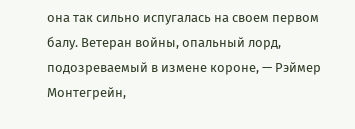она так сильно испугалась на своем первом балу. Ветеран войны, опальный лорд, подозреваемый в измене короне, — Рэймер Монтегрейн,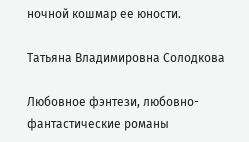ночной кошмар ее юности.

Татьяна Владимировна Солодкова

Любовное фэнтези, любовно-фантастические романы